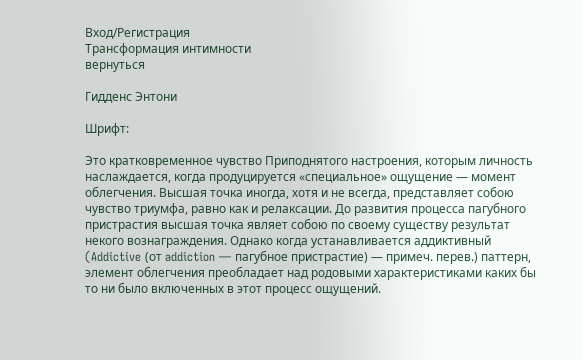Вход/Регистрация
Трансформация интимности
вернуться

Гидденс Энтони

Шрифт:

Это кратковременное чувство Приподнятого настроения, которым личность наслаждается, когда продуцируется «специальное» ощущение — момент облегчения. Высшая точка иногда, хотя и не всегда, представляет собою чувство триумфа, равно как и релаксации. До развития процесса пагубного пристрастия высшая точка являет собою по своему существу результат некого вознаграждения. Однако когда устанавливается аддиктивный (Addictive (от addiction — пагубное пристрастие) — примеч. перев.) паттерн, элемент облегчения преобладает над родовыми характеристиками каких бы то ни было включенных в этот процесс ощущений.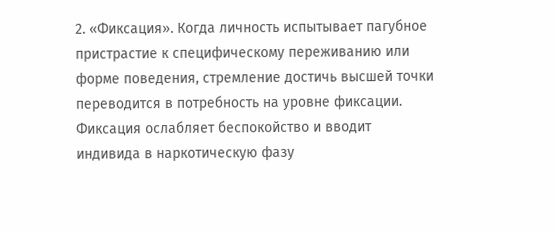2. «Фиксация». Когда личность испытывает пагубное пристрастие к специфическому переживанию или форме поведения, стремление достичь высшей точки переводится в потребность на уровне фиксации. Фиксация ослабляет беспокойство и вводит индивида в наркотическую фазу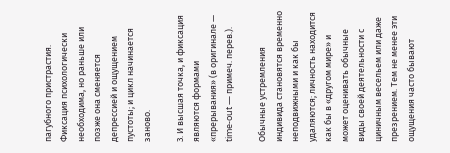пагубного пристрастия. Фиксация психологически необходима, но раньше или позже она сменяется депрессией и ощущением пустоты; и цикл начинается заново.

3. И высшая точка, и фиксация являются формами «прерывания» (в оригинале — time-out — примеч. перев.).

Обычные устремления индивида становятся временно неподвижными и как бы удаляются; личность находится как бы в «другом мире» и может оценивать обычные виды своей деятельности с циничным весельем или даже презрением. Тем не менее эти ощущения часто бывают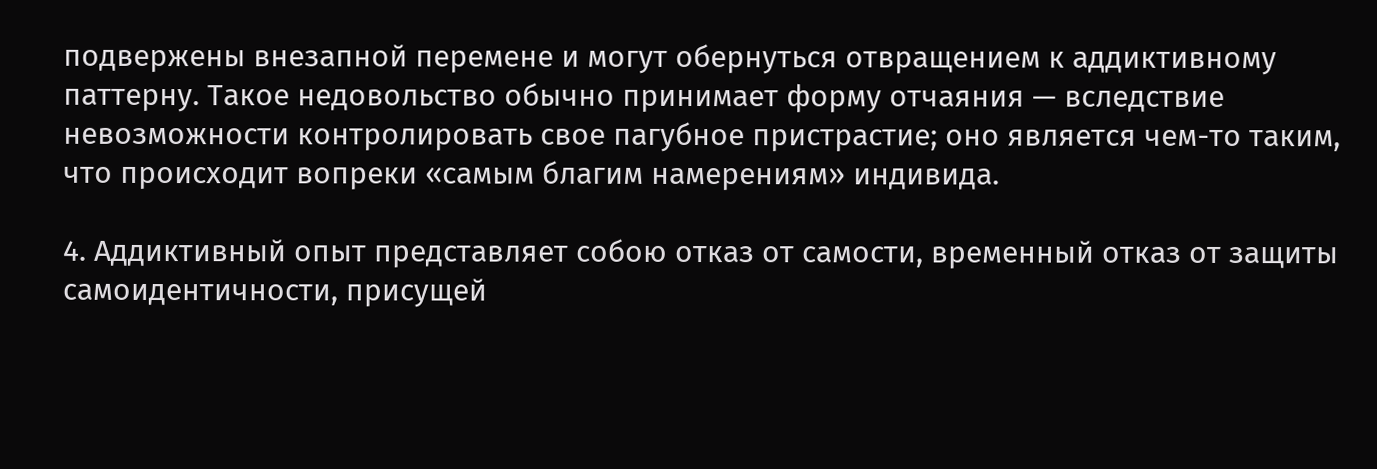подвержены внезапной перемене и могут обернуться отвращением к аддиктивному паттерну. Такое недовольство обычно принимает форму отчаяния — вследствие невозможности контролировать свое пагубное пристрастие; оно является чем-то таким, что происходит вопреки «самым благим намерениям» индивида.

4. Аддиктивный опыт представляет собою отказ от самости, временный отказ от защиты самоидентичности, присущей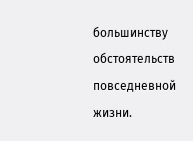большинству обстоятельств повседневной жизни.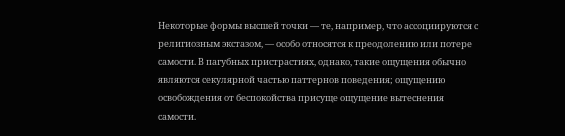Некоторые формы высшей точки — те, например, что ассоциируются с религиозным экстазом, — особо относятся к преодолению или потере самости. В пагубных пристрастиях, однако, такие ощущения обычно являются секулярной частью паттернов поведения; ощущению освобождения от беспокойства присуще ощущение вытеснения самости.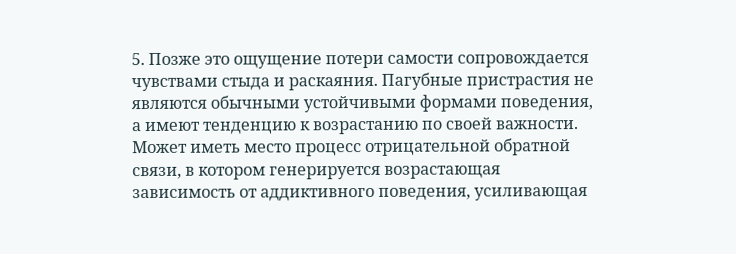5. Позже это ощущение потери самости сопровождается чувствами стыда и раскаяния. Пагубные пристрастия не являются обычными устойчивыми формами поведения, а имеют тенденцию к возрастанию по своей важности. Может иметь место процесс отрицательной обратной связи, в котором генерируется возрастающая зависимость от аддиктивного поведения, усиливающая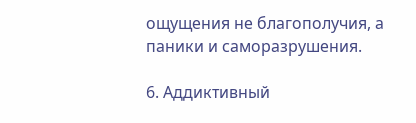ощущения не благополучия, а паники и саморазрушения.

6. Аддиктивный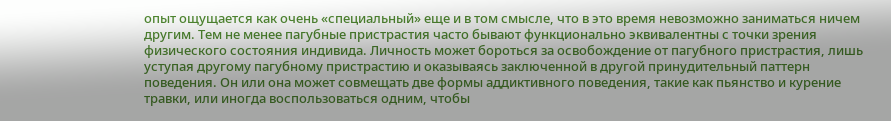опыт ощущается как очень «специальный» еще и в том смысле, что в это время невозможно заниматься ничем другим. Тем не менее пагубные пристрастия часто бывают функционально эквивалентны с точки зрения физического состояния индивида. Личность может бороться за освобождение от пагубного пристрастия, лишь уступая другому пагубному пристрастию и оказываясь заключенной в другой принудительный паттерн поведения. Он или она может совмещать две формы аддиктивного поведения, такие как пьянство и курение травки, или иногда воспользоваться одним, чтобы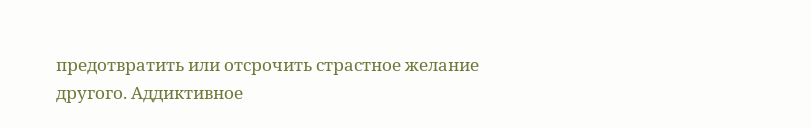предотвратить или отсрочить страстное желание другого. Аддиктивное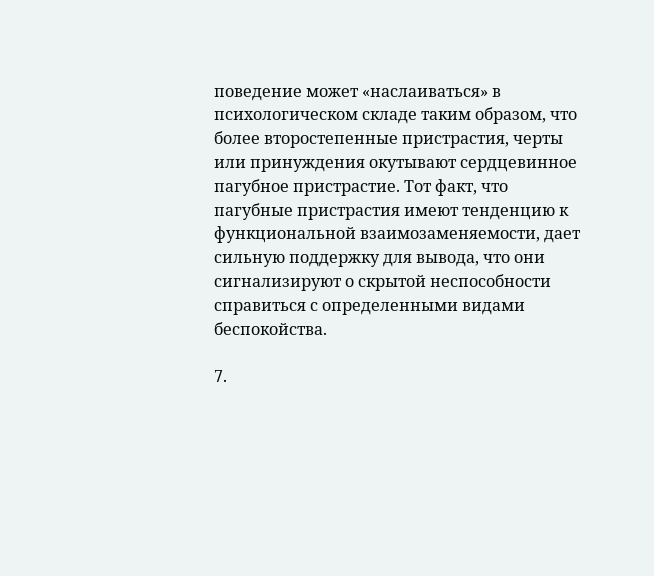поведение может «наслаиваться» в психологическом складе таким образом, что более второстепенные пристрастия, черты или принуждения окутывают сердцевинное пагубное пристрастие. Тот факт, что пагубные пристрастия имеют тенденцию к функциональной взаимозаменяемости, дает сильную поддержку для вывода, что они сигнализируют о скрытой неспособности справиться с определенными видами беспокойства.

7.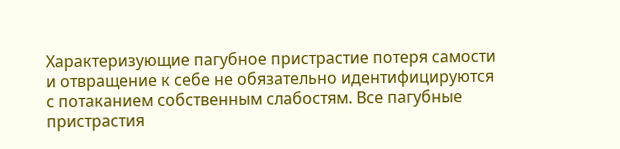Характеризующие пагубное пристрастие потеря самости и отвращение к себе не обязательно идентифицируются с потаканием собственным слабостям. Все пагубные пристрастия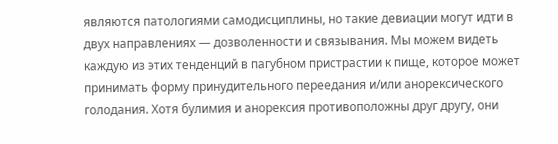являются патологиями самодисциплины, но такие девиации могут идти в двух направлениях — дозволенности и связывания. Мы можем видеть каждую из этих тенденций в пагубном пристрастии к пище, которое может принимать форму принудительного переедания и/или анорексического голодания. Хотя булимия и анорексия противоположны друг другу, они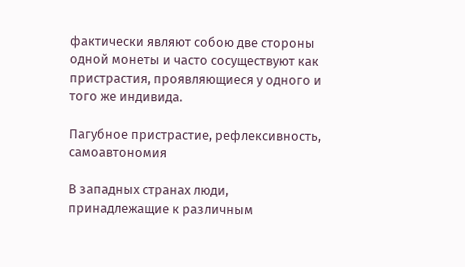фактически являют собою две стороны одной монеты и часто сосуществуют как пристрастия, проявляющиеся у одного и того же индивида.

Пагубное пристрастие, рефлексивность, самоавтономия

В западных странах люди, принадлежащие к различным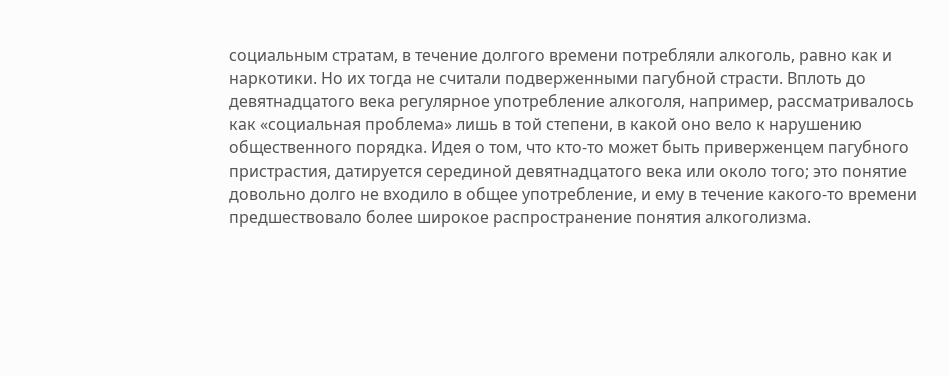социальным стратам, в течение долгого времени потребляли алкоголь, равно как и наркотики. Но их тогда не считали подверженными пагубной страсти. Вплоть до девятнадцатого века регулярное употребление алкоголя, например, рассматривалось как «социальная проблема» лишь в той степени, в какой оно вело к нарушению общественного порядка. Идея о том, что кто-то может быть приверженцем пагубного пристрастия, датируется серединой девятнадцатого века или около того; это понятие довольно долго не входило в общее употребление, и ему в течение какого-то времени предшествовало более широкое распространение понятия алкоголизма.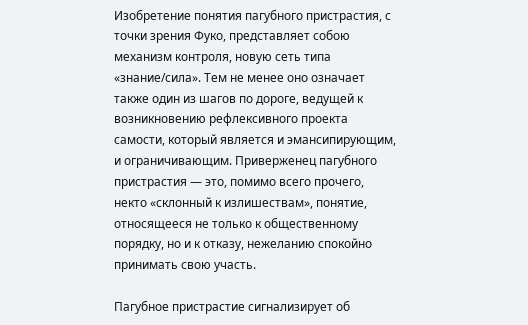Изобретение понятия пагубного пристрастия, с точки зрения Фуко, представляет собою механизм контроля, новую сеть типа «знание/сила». Тем не менее оно означает также один из шагов по дороге, ведущей к возникновению рефлексивного проекта самости, который является и эмансипирующим, и ограничивающим. Приверженец пагубного пристрастия — это, помимо всего прочего, некто «склонный к излишествам», понятие, относящееся не только к общественному порядку, но и к отказу, нежеланию спокойно принимать свою участь.

Пагубное пристрастие сигнализирует об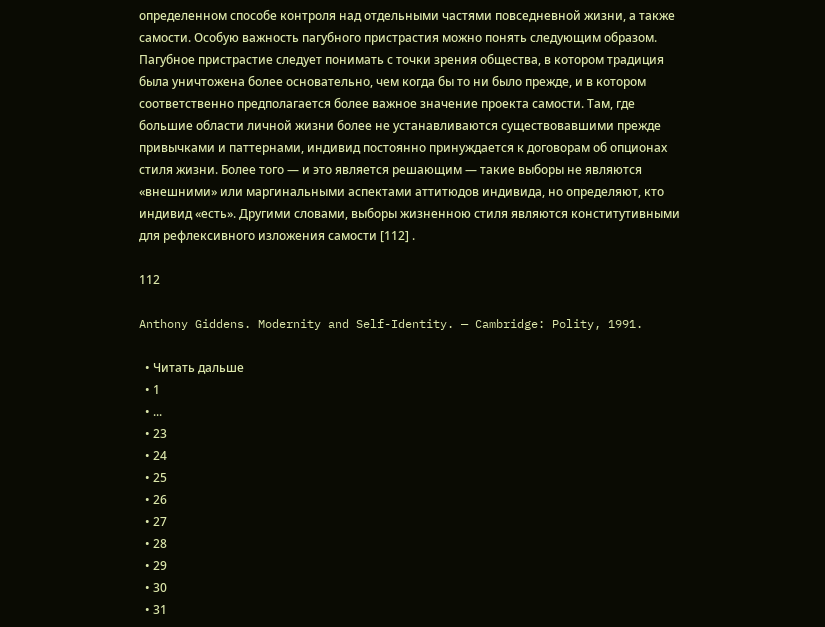определенном способе контроля над отдельными частями повседневной жизни, а также самости. Особую важность пагубного пристрастия можно понять следующим образом. Пагубное пристрастие следует понимать с точки зрения общества, в котором традиция была уничтожена более основательно, чем когда бы то ни было прежде, и в котором соответственно предполагается более важное значение проекта самости. Там, где большие области личной жизни более не устанавливаются существовавшими прежде привычками и паттернами, индивид постоянно принуждается к договорам об опционах стиля жизни. Более того — и это является решающим — такие выборы не являются «внешними» или маргинальными аспектами аттитюдов индивида, но определяют, кто индивид «есть». Другими словами, выборы жизненною стиля являются конститутивными для рефлексивного изложения самости [112] .

112

Anthony Giddens. Modernity and Self-Identity. — Cambridge: Polity, 1991.

  • Читать дальше
  • 1
  • ...
  • 23
  • 24
  • 25
  • 26
  • 27
  • 28
  • 29
  • 30
  • 31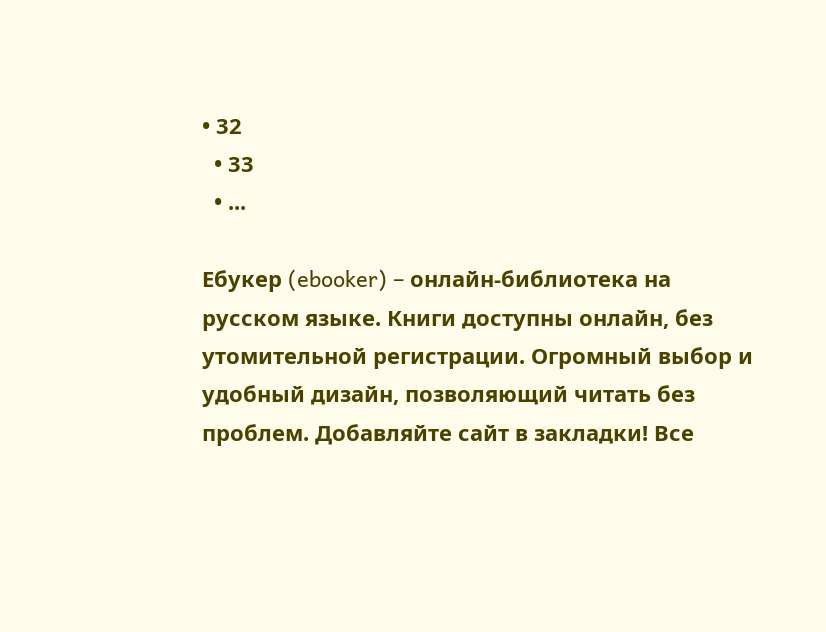• 32
  • 33
  • ...

Ебукер (ebooker) – онлайн-библиотека на русском языке. Книги доступны онлайн, без утомительной регистрации. Огромный выбор и удобный дизайн, позволяющий читать без проблем. Добавляйте сайт в закладки! Все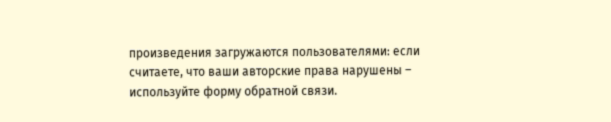произведения загружаются пользователями: если считаете, что ваши авторские права нарушены – используйте форму обратной связи.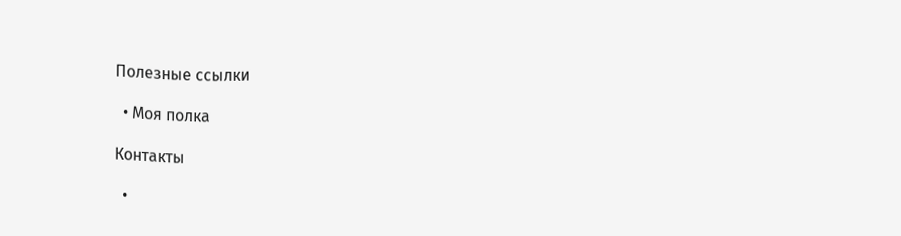Полезные ссылки

  • Моя полка

Контакты

  •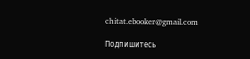chitat.ebooker@gmail.com

Подпишитесь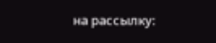на рассылку: